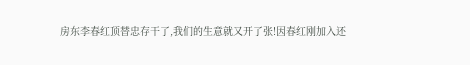房东李春红顶替忠存干了,我们的生意就又开了张!因春红刚加入还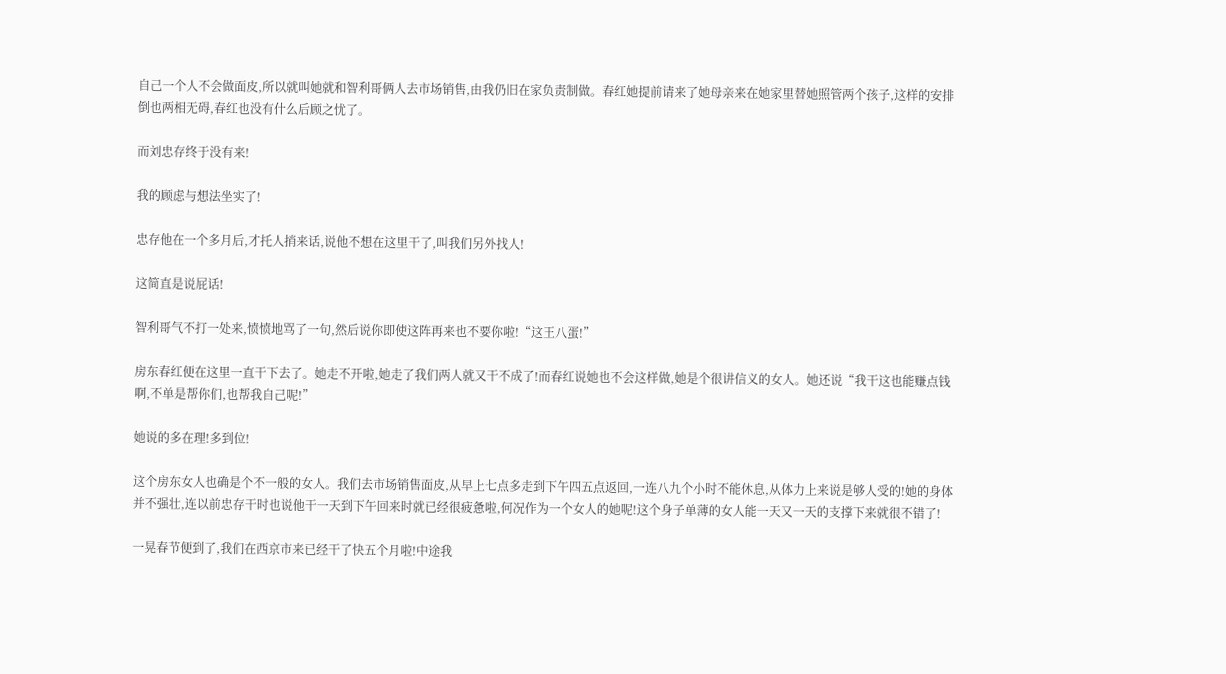自己一个人不会做面皮,所以就叫她就和智利哥俩人去市场销售,由我仍旧在家负责制做。春红她提前请来了她母亲来在她家里替她照管两个孩子,这样的安排倒也两相无碍,春红也没有什么后顾之忧了。

而刘忠存终于没有来!

我的顾虑与想法坐实了!

忠存他在一个多月后,才托人捎来话,说他不想在这里干了,叫我们另外找人!

这简直是说屁话!

智利哥气不打一处来,愤愤地骂了一句,然后说你即使这阵再来也不要你啦!“这王八蛋!”

房东春红便在这里一直干下去了。她走不开啦,她走了我们两人就又干不成了!而春红说她也不会这样做,她是个很讲信义的女人。她还说“我干这也能赚点钱啊,不单是帮你们,也帮我自己呢!”

她说的多在理!多到位!

这个房东女人也确是个不一般的女人。我们去市场销售面皮,从早上七点多走到下午四五点返回,一连八九个小时不能休息,从体力上来说是够人受的!她的身体并不强壮,连以前忠存干时也说他干一天到下午回来时就已经很疲惫啦,何况作为一个女人的她呢!这个身子单薄的女人能一天又一天的支撑下来就很不错了!

一晃春节便到了,我们在西京市来已经干了快五个月啦!中途我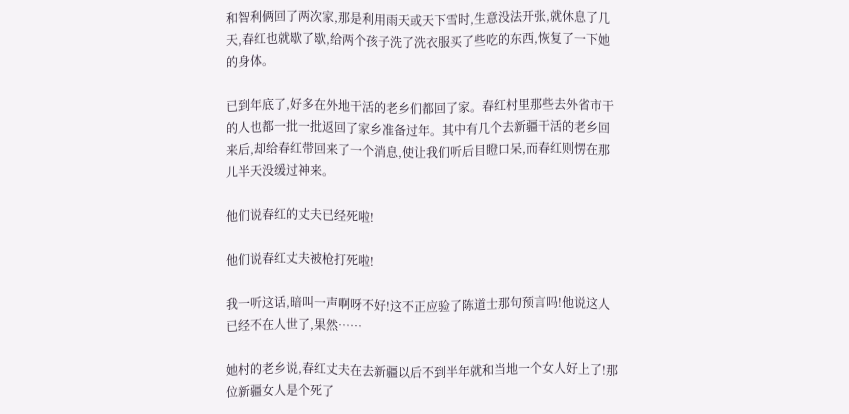和智利俩回了两次家,那是利用雨天或天下雪时,生意没法开张,就休息了几天,春红也就歇了歇,给两个孩子洗了洗衣服买了些吃的东西,恢复了一下她的身体。

已到年底了,好多在外地干活的老乡们都回了家。春红村里那些去外省市干的人也都一批一批返回了家乡准备过年。其中有几个去新疆干活的老乡回来后,却给春红带回来了一个消息,使让我们听后目瞪口呆,而春红则愣在那儿半天没缓过神来。

他们说春红的丈夫已经死啦!

他们说春红丈夫被枪打死啦!

我一听这话,暗叫一声啊呀不好!这不正应验了陈道士那句预言吗!他说这人已经不在人世了,果然……

她村的老乡说,春红丈夫在去新疆以后不到半年就和当地一个女人好上了!那位新疆女人是个死了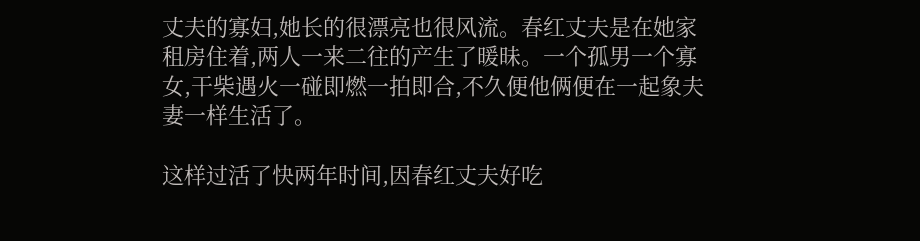丈夫的寡妇,她长的很漂亮也很风流。春红丈夫是在她家租房住着,两人一来二往的产生了暖昧。一个孤男一个寡女,干柴遇火一碰即燃一拍即合,不久便他俩便在一起象夫妻一样生活了。

这样过活了快两年时间,因春红丈夫好吃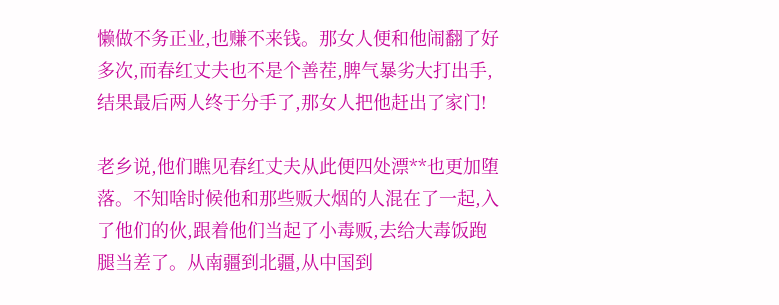懒做不务正业,也赚不来钱。那女人便和他闹翻了好多次,而春红丈夫也不是个善茬,脾气暴劣大打出手,结果最后两人终于分手了,那女人把他赶出了家门!

老乡说,他们瞧见春红丈夫从此便四处漂**也更加堕落。不知啥时候他和那些贩大烟的人混在了一起,入了他们的伙,跟着他们当起了小毒贩,去给大毒饭跑腿当差了。从南疆到北疆,从中国到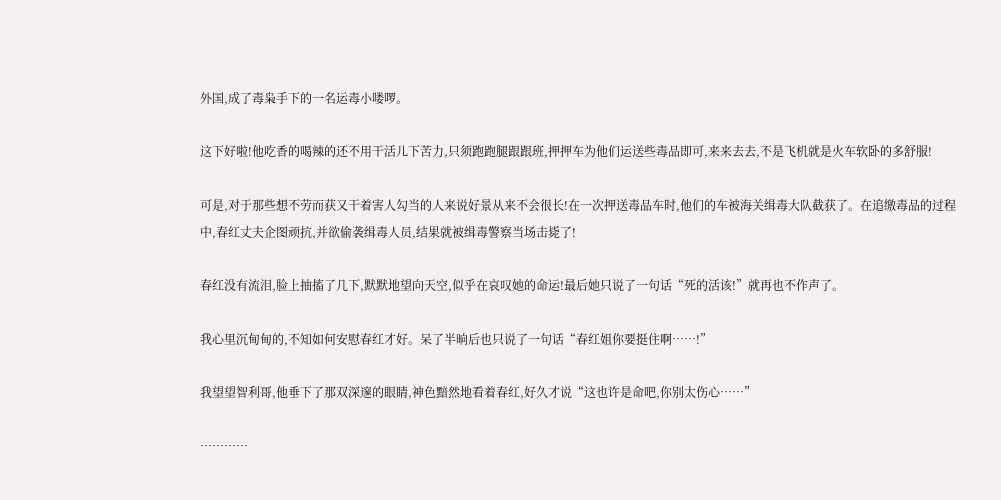外国,成了毒枭手下的一名运毒小喽啰。

这下好啦!他吃香的喝辣的还不用干活儿下苦力,只须跑跑腿跟跟班,押押车为他们运送些毒品即可,来来去去,不是飞机就是火车软卧的多舒服!

可是,对于那些想不劳而获又干着害人勾当的人来说好景从来不会很长!在一次押送毒品车时,他们的车被海关缉毒大队截获了。在追缴毒品的过程中,春红丈夫企图顽抗,并欲偷袭缉毒人员,结果就被缉毒警察当场击毙了!

春红没有流泪,脸上抽搐了几下,默默地望向天空,似乎在哀叹她的命运!最后她只说了一句话“死的活该!”就再也不作声了。

我心里沉甸甸的,不知如何安慰春红才好。呆了半晌后也只说了一句话“春红姐你要挺住啊……!”

我望望智利哥,他垂下了那双深邃的眼睛,神色黯然地看着春红,好久才说“这也许是命吧,你别太伤心……”

…………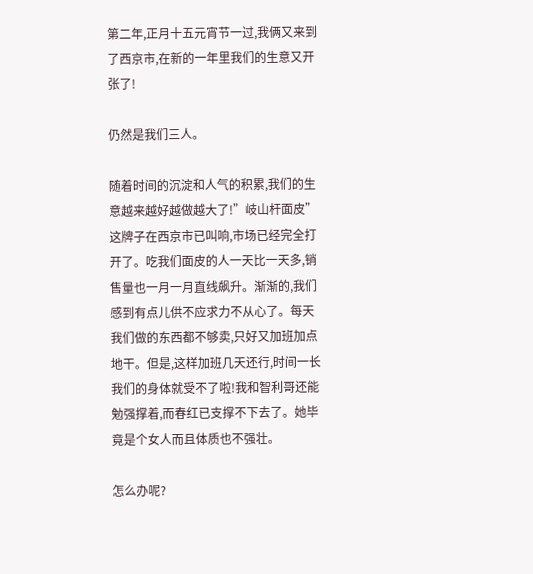第二年,正月十五元宵节一过,我俩又来到了西京市,在新的一年里我们的生意又开张了!

仍然是我们三人。

随着时间的沉淀和人气的积累,我们的生意越来越好越做越大了!”岐山杆面皮”这牌子在西京市已叫响,市场已经完全打开了。吃我们面皮的人一天比一天多,销售量也一月一月直线飙升。渐渐的,我们感到有点儿供不应求力不从心了。每天我们做的东西都不够卖,只好又加班加点地干。但是,这样加班几天还行,时间一长我们的身体就受不了啦!我和智利哥还能勉强撑着,而春红已支撑不下去了。她毕竟是个女人而且体质也不强壮。

怎么办呢?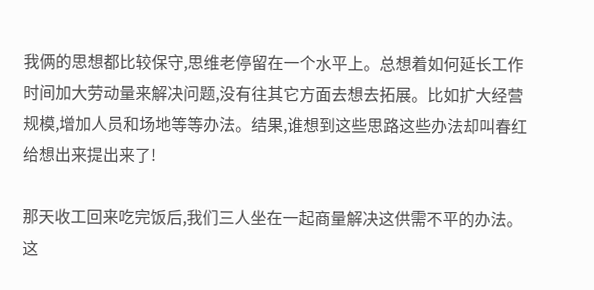我俩的思想都比较保守,思维老停留在一个水平上。总想着如何延长工作时间加大劳动量来解决问题,没有往其它方面去想去拓展。比如扩大经营规模,增加人员和场地等等办法。结果,谁想到这些思路这些办法却叫春红给想出来提出来了!

那天收工回来吃完饭后,我们三人坐在一起商量解决这供需不平的办法。这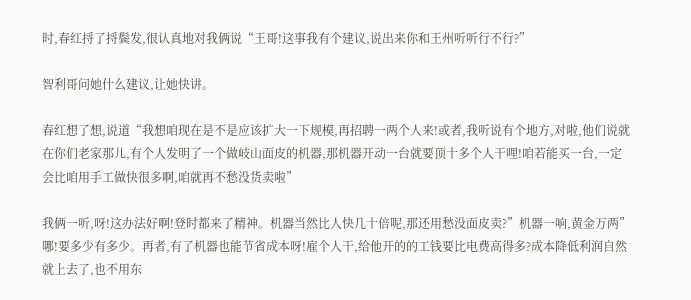时,春红捋了捋鬓发,很认真地对我俩说“王哥!这事我有个建议,说出来你和王州听听行不行?”

智利哥问她什么建议,让她快讲。

春红想了想,说道“我想咱现在是不是应该扩大一下规模,再招聘一两个人来!或者,我听说有个地方,对啦,他们说就在你们老家那儿,有个人发明了一个做岐山面皮的机器,那机器开动一台就要顶十多个人干哩!咱若能买一台,一定会比咱用手工做快很多啊,咱就再不愁没货卖啦”

我俩一听,呀!这办法好啊!登时都来了精神。机器当然比人快几十倍呢,那还用愁没面皮卖?”机器一响,黄金万两”哪!要多少有多少。再者,有了机器也能节省成本呀!雇个人干,给他开的的工钱要比电费高得多?成本降低利润自然就上去了,也不用东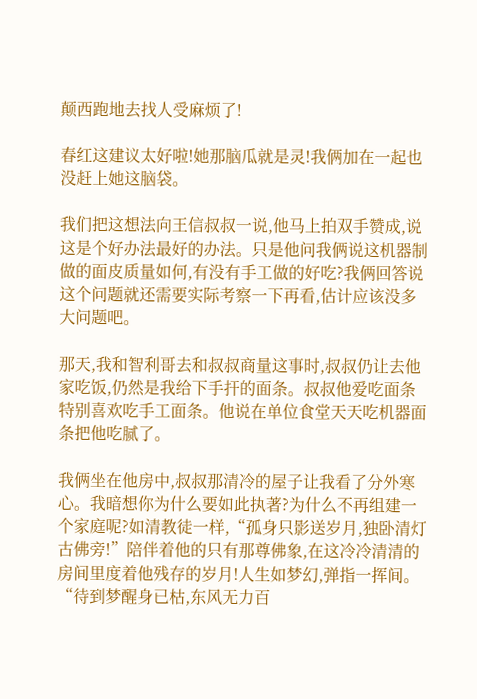颠西跑地去找人受麻烦了!

春红这建议太好啦!她那脑瓜就是灵!我俩加在一起也没赶上她这脑袋。

我们把这想法向王信叔叔一说,他马上拍双手赞成,说这是个好办法最好的办法。只是他问我俩说这机器制做的面皮质量如何,有没有手工做的好吃?我俩回答说这个问题就还需要实际考察一下再看,估计应该没多大问题吧。

那天,我和智利哥去和叔叔商量这事时,叔叔仍让去他家吃饭,仍然是我给下手扞的面条。叔叔他爱吃面条特别喜欢吃手工面条。他说在单位食堂天天吃机器面条把他吃腻了。

我俩坐在他房中,叔叔那清冷的屋子让我看了分外寒心。我暗想你为什么要如此执著?为什么不再组建一个家庭呢?如清教徒一样,“孤身只影送岁月,独卧清灯古佛旁!”陪伴着他的只有那尊佛象,在这冷冷清清的房间里度着他残存的岁月!人生如梦幻,弹指一挥间。“待到梦醒身已枯,东风无力百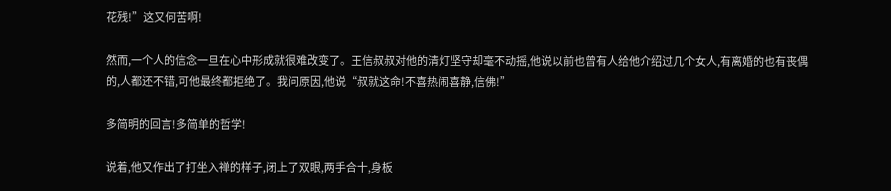花残!”这又何苦啊!

然而,一个人的信念一旦在心中形成就很难改变了。王信叔叔对他的清灯坚守却毫不动摇,他说以前也曾有人给他介绍过几个女人,有离婚的也有丧偶的,人都还不错,可他最终都拒绝了。我问原因,他说“叔就这命!不喜热闹喜静,信佛!”

多简明的回言!多简单的哲学!

说着,他又作出了打坐入禅的样子,闭上了双眼,两手合十,身板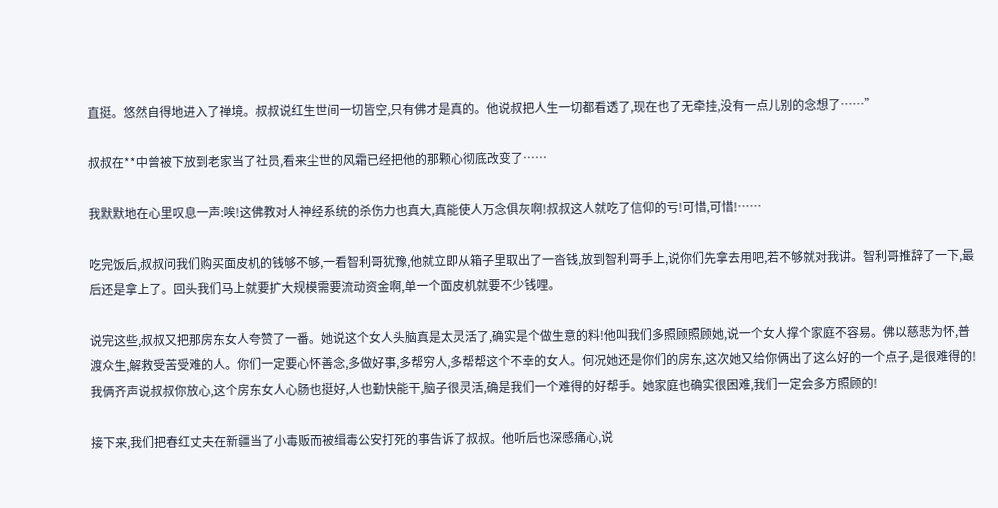直挺。悠然自得地进入了禅境。叔叔说红生世间一切皆空,只有佛才是真的。他说叔把人生一切都看透了,现在也了无牵挂,没有一点儿别的念想了……”

叔叔在**中曾被下放到老家当了社员,看来尘世的风霜已经把他的那颗心彻底改变了……

我默默地在心里叹息一声:唉!这佛教对人神经系统的杀伤力也真大,真能使人万念俱灰啊!叔叔这人就吃了信仰的亏!可惜,可惜!……

吃完饭后,叔叔问我们购买面皮机的钱够不够,一看智利哥犹豫,他就立即从箱子里取出了一沓钱,放到智利哥手上,说你们先拿去用吧,若不够就对我讲。智利哥推辞了一下,最后还是拿上了。回头我们马上就要扩大规模需要流动资金啊,单一个面皮机就要不少钱哩。

说完这些,叔叔又把那房东女人夸赞了一番。她说这个女人头脑真是太灵活了,确实是个做生意的料!他叫我们多照顾照顾她,说一个女人撑个家庭不容易。佛以慈悲为怀,普渡众生,解救受苦受难的人。你们一定要心怀善念,多做好事,多帮穷人,多帮帮这个不幸的女人。何况她还是你们的房东,这次她又给你俩出了这么好的一个点子,是很难得的!我俩齐声说叔叔你放心,这个房东女人心肠也挺好,人也勤快能干,脑子很灵活,确是我们一个难得的好帮手。她家庭也确实很困难,我们一定会多方照顾的!

接下来,我们把春红丈夫在新疆当了小毒贩而被缉毒公安打死的事告诉了叔叔。他听后也深感痛心,说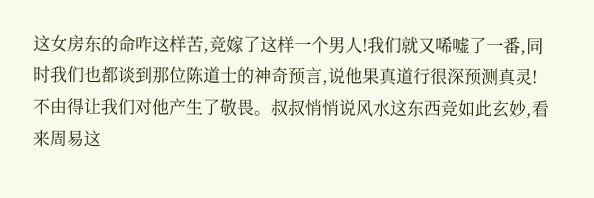这女房东的命咋这样苦,竞嫁了这样一个男人!我们就又唏嘘了一番,同时我们也都谈到那位陈道士的神奇预言,说他果真道行很深预测真灵!不由得让我们对他产生了敬畏。叔叔悄悄说风水这东西竞如此玄妙,看来周易这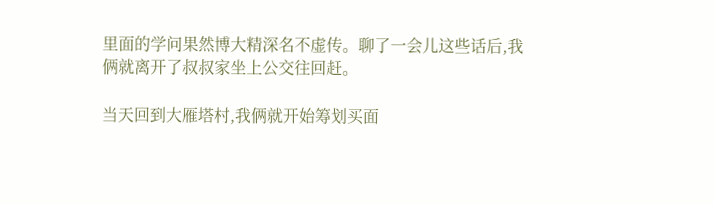里面的学问果然博大精深名不虚传。聊了一会儿这些话后,我俩就离开了叔叔家坐上公交往回赶。

当天回到大雁塔村,我俩就开始筹划买面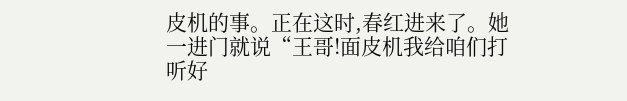皮机的事。正在这时,春红进来了。她一进门就说“王哥!面皮机我给咱们打听好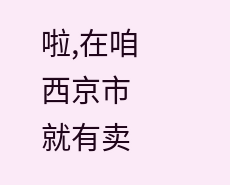啦,在咱西京市就有卖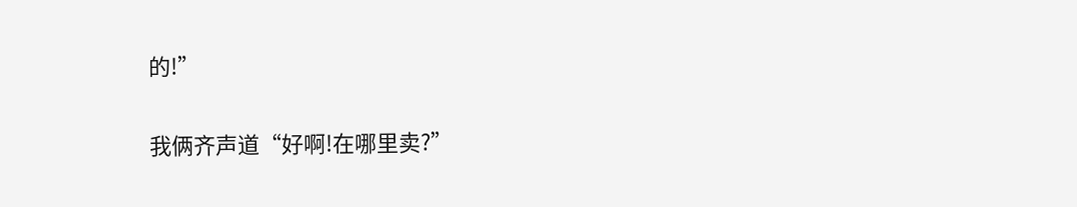的!”

我俩齐声道“好啊!在哪里卖?”